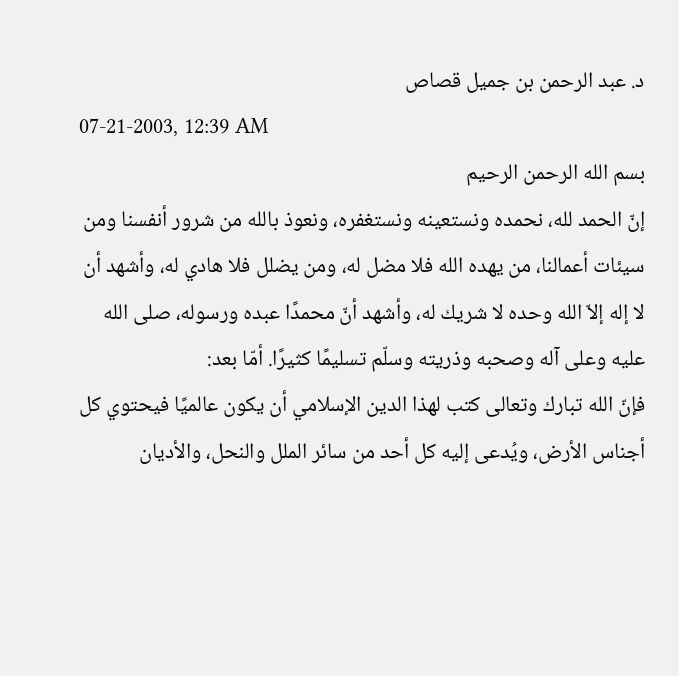د. عبد الرحمن بن جميل قصاص
07-21-2003, 12:39 AM
بسم الله الرحمن الرحيم
إنّ الحمد لله، نحمده ونستعينه ونستغفره، ونعوذ بالله من شرور أنفسنا ومن سيئات أعمالنا، من يهده الله فلا مضل له، ومن يضلل فلا هادي له، وأشهد أن لا إله إلاّ الله وحده لا شريك له، وأشهد أنّ محمدًا عبده ورسوله، صلى الله عليه وعلى آله وصحبه وذريته وسلّم تسليمًا كثيرًا. أمّا بعد:
فإنّ الله تبارك وتعالى كتب لهذا الدين الإسلامي أن يكون عالميًا فيحتوي كل أجناس الأرض، ويُدعى إليه كل أحد من سائر الملل والنحل، والأديان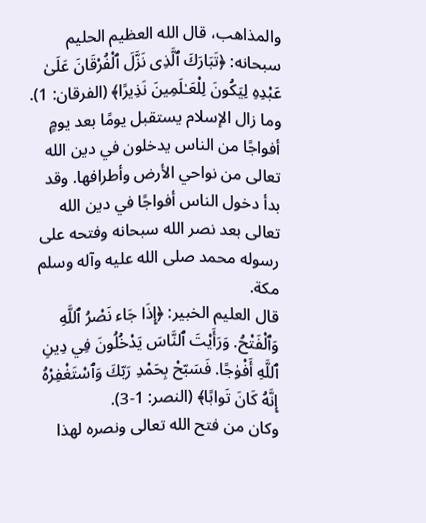والمذاهب، قال الله العظيم الحليم سبحانه: ﴿تَبَارَكَ ٱلَّذِى نَزَّلَ ٱلْفُرْقَانَ عَلَىٰ عَبْدِهِ لِيَكُونَ لِلْعَـٰلَمِينَ نَذِيرًا﴾ (الفرقان: 1).
وما زال الإسلام يستقبل يومًا بعد يومٍ أفواجًا من الناس يدخلون في دين الله تعالى من نواحي الأرض وأطرافها. وقد بدأ دخول الناس أفواجًا في دين الله تعالى بعد نصر الله سبحانه وفتحه على رسوله محمد صلى الله عليه وآله وسلم مكة.
قال العليم الخبير: ﴿إِذَا جَاء نَصْرُ ٱللَّهِ وَٱلْفَتْحُ. وَرَأَيْتَ ٱلنَّاسَ يَدْخُلُونَ فِي دِينِ ٱللَّهِ أَفْوٰجًا. فَسَبّحْ بِحَمْدِ رَبّكَ وَٱسْتَغْفِرْهُ إِنَّهُ كَانَ تَوابًا﴾ (النصر: 1-3).
وكان من فتح الله تعالى ونصره لهذا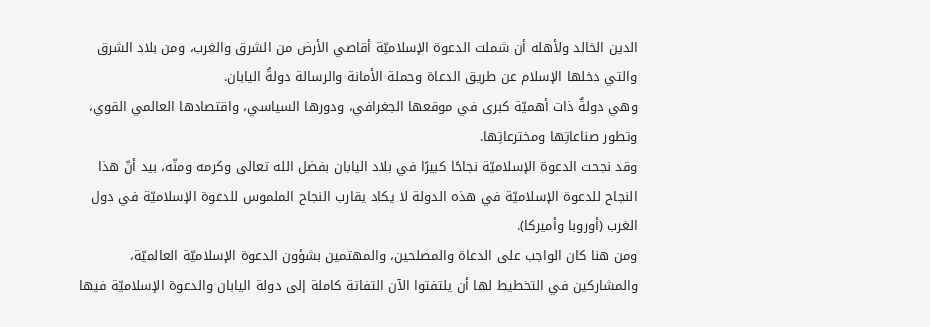الدين الخالد ولأهله أن شملت الدعوة الإسلاميّة أقاصي الأرض من الشرق والغرب، ومن بلاد الشرق والتي دخلها الإسلام عن طريق الدعاة وحملة الأمانة والرسالة دولةُ اليابان.
وهي دولةٌ ذات أهميّة كبرى في موقعها الجغرافي، ودورها السياسي، واقتصادها العالمي القوي، وتطور صناعاتِها ومخترعاتِها.
وقد نجحت الدعوة الإسلاميّة نجاحًا كبيرًا في بلاد اليابان بفضل الله تعالى وكرمه ومنّه، بيد أنّ هذا النجاح للدعوة الإسلاميّة في هذه الدولة لا يكاد يقارب النجاح الملموس للدعوة الإسلاميّة في دول الغرب (أوروبا وأميركا).
ومن هنا كان الواجب على الدعاة والمصلحين، والمهتمين بشؤون الدعوة الإسلاميّة العالميّة، والمشاركين في التخطيط لها أن يلتفتوا الآن التفاتة كاملة إلى دولة اليابان والدعوة الإسلاميّة فيها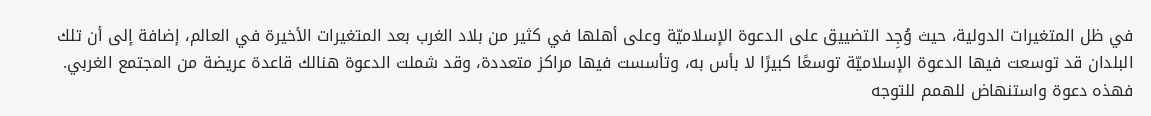في ظل المتغيرات الدولية، حيث وُجِد التضييق على الدعوة الإسلاميّة وعلى أهلها في كثير من بلاد الغرب بعد المتغيرات الأخيرة في العالم، إضافة إلى أن تلك البلدان قد توسعت فيها الدعوة الإسلاميّة توسعًا كبيرًا لا بأس به، وتأسست فيها مراكز متعددة، وقد شملت الدعوة هنالك قاعدة عريضة من المجتمع الغربي.
فهذه دعوة واستنهاض للهمم للتوجه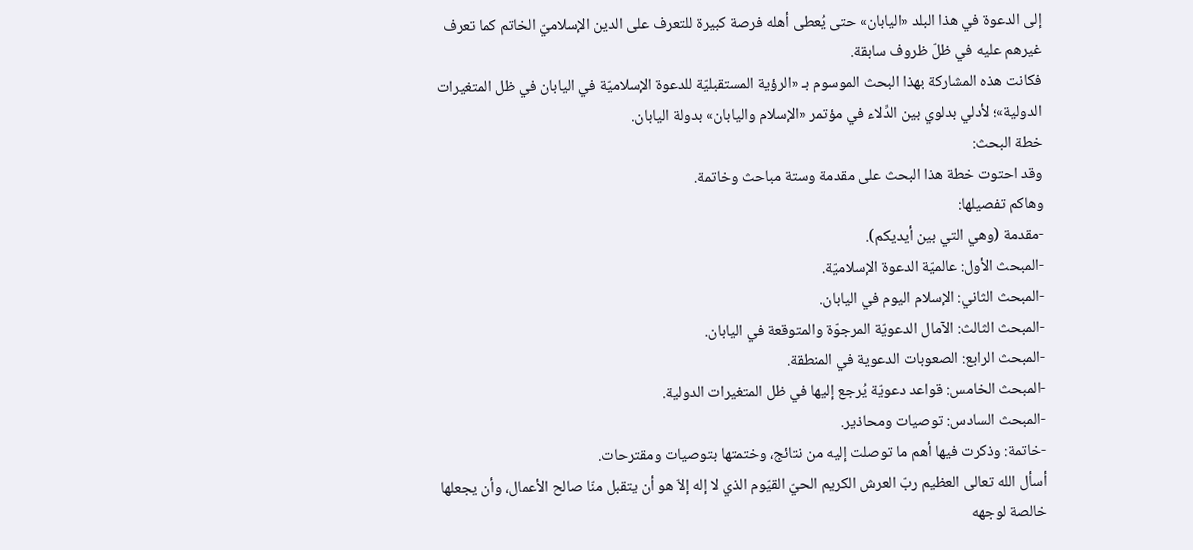إلى الدعوة في هذا البلد «اليابان» حتى يُعطى أهله فرصة كبيرة للتعرف على الدين الإسلاميّ الخاتم كما تعرف غيرهم عليه في ظلّ ظروف سابقة.
فكانت هذه المشاركة بهذا البحث الموسوم بـ «الرؤية المستقبليّة للدعوة الإسلاميّة في اليابان في ظل المتغيرات الدولية»؛ لأدلي بدلوي بين الدِّلاء في مؤتمر «الإسلام واليابان» بدولة اليابان.
خطة البحث:
وقد احتوت خطة هذا البحث على مقدمة وستة مباحث وخاتمة.
وهاكم تفصيلها:
-مقدمة (وهي التي بين أيديكم).
-المبحث الأول: عالميّة الدعوة الإسلاميّة.
-المبحث الثاني: الإسلام اليوم في اليابان.
-المبحث الثالث: الآمال الدعويّة المرجوّة والمتوقعة في اليابان.
-المبحث الرابع: الصعوبات الدعوية في المنطقة.
-المبحث الخامس: قواعد دعويّة يُرجع إليها في ظل المتغيرات الدولية.
-المبحث السادس: توصيات ومحاذير.
-خاتمة: وذكرت فيها أهم ما توصلت إليه من نتائج، وختمتها بتوصيات ومقترحات.
أسأل الله تعالى العظيم ربّ العرش الكريم الحيّ القيّوم الذي لا إله إلاّ هو أن يتقبل منّا صالح الأعمال، وأن يجعلها خالصة لوجهه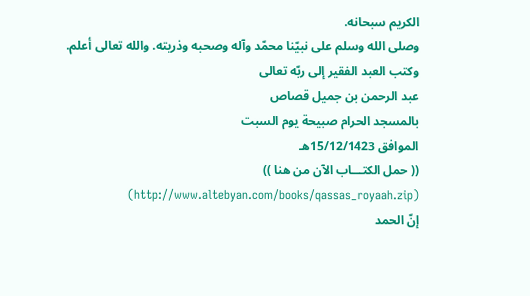الكريم سبحانه.
وصلى الله وسلم على نبيّنا محمّد وآله وصحبه وذريته. والله تعالى أعلم.
وكتب العبد الفقير إلى ربّه تعالى
عبد الرحمن بن جميل قصاص
بالمسجد الحرام صبيحة يوم السبت
الموافق 15/12/1423هـ
(( حمل الكتـــاب الآن من هنا )) (http://www.altebyan.com/books/qassas_royaah.zip)
إنّ الحمد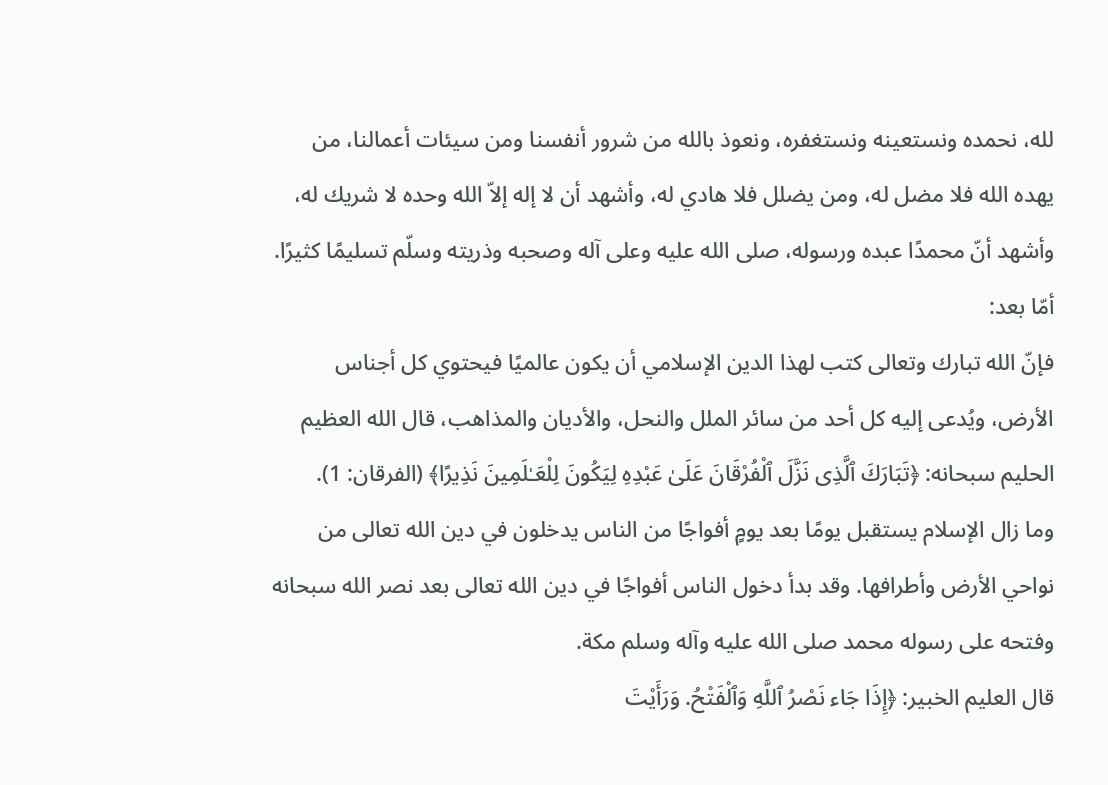لله، نحمده ونستعينه ونستغفره، ونعوذ بالله من شرور أنفسنا ومن سيئات أعمالنا، من يهده الله فلا مضل له، ومن يضلل فلا هادي له، وأشهد أن لا إله إلاّ الله وحده لا شريك له، وأشهد أنّ محمدًا عبده ورسوله، صلى الله عليه وعلى آله وصحبه وذريته وسلّم تسليمًا كثيرًا. أمّا بعد:
فإنّ الله تبارك وتعالى كتب لهذا الدين الإسلامي أن يكون عالميًا فيحتوي كل أجناس الأرض، ويُدعى إليه كل أحد من سائر الملل والنحل، والأديان والمذاهب، قال الله العظيم الحليم سبحانه: ﴿تَبَارَكَ ٱلَّذِى نَزَّلَ ٱلْفُرْقَانَ عَلَىٰ عَبْدِهِ لِيَكُونَ لِلْعَـٰلَمِينَ نَذِيرًا﴾ (الفرقان: 1).
وما زال الإسلام يستقبل يومًا بعد يومٍ أفواجًا من الناس يدخلون في دين الله تعالى من نواحي الأرض وأطرافها. وقد بدأ دخول الناس أفواجًا في دين الله تعالى بعد نصر الله سبحانه وفتحه على رسوله محمد صلى الله عليه وآله وسلم مكة.
قال العليم الخبير: ﴿إِذَا جَاء نَصْرُ ٱللَّهِ وَٱلْفَتْحُ. وَرَأَيْتَ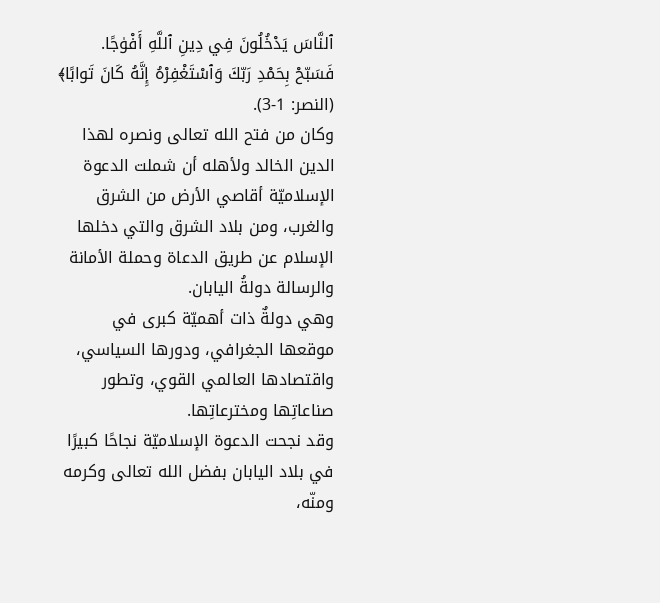ٱلنَّاسَ يَدْخُلُونَ فِي دِينِ ٱللَّهِ أَفْوٰجًا. فَسَبّحْ بِحَمْدِ رَبّكَ وَٱسْتَغْفِرْهُ إِنَّهُ كَانَ تَوابًا﴾ (النصر: 1-3).
وكان من فتح الله تعالى ونصره لهذا الدين الخالد ولأهله أن شملت الدعوة الإسلاميّة أقاصي الأرض من الشرق والغرب، ومن بلاد الشرق والتي دخلها الإسلام عن طريق الدعاة وحملة الأمانة والرسالة دولةُ اليابان.
وهي دولةٌ ذات أهميّة كبرى في موقعها الجغرافي، ودورها السياسي، واقتصادها العالمي القوي، وتطور صناعاتِها ومخترعاتِها.
وقد نجحت الدعوة الإسلاميّة نجاحًا كبيرًا في بلاد اليابان بفضل الله تعالى وكرمه ومنّه،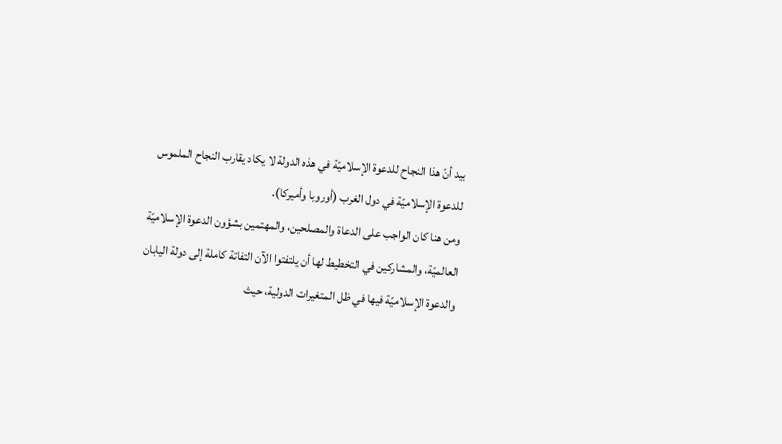بيد أنّ هذا النجاح للدعوة الإسلاميّة في هذه الدولة لا يكاد يقارب النجاح الملموس للدعوة الإسلاميّة في دول الغرب (أوروبا وأميركا).
ومن هنا كان الواجب على الدعاة والمصلحين، والمهتمين بشؤون الدعوة الإسلاميّة العالميّة، والمشاركين في التخطيط لها أن يلتفتوا الآن التفاتة كاملة إلى دولة اليابان والدعوة الإسلاميّة فيها في ظل المتغيرات الدولية، حيث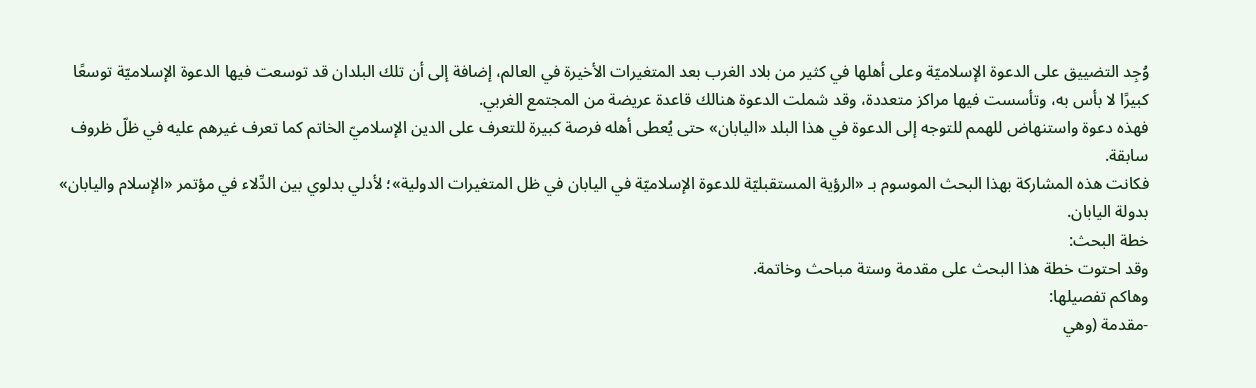وُجِد التضييق على الدعوة الإسلاميّة وعلى أهلها في كثير من بلاد الغرب بعد المتغيرات الأخيرة في العالم، إضافة إلى أن تلك البلدان قد توسعت فيها الدعوة الإسلاميّة توسعًا كبيرًا لا بأس به، وتأسست فيها مراكز متعددة، وقد شملت الدعوة هنالك قاعدة عريضة من المجتمع الغربي.
فهذه دعوة واستنهاض للهمم للتوجه إلى الدعوة في هذا البلد «اليابان» حتى يُعطى أهله فرصة كبيرة للتعرف على الدين الإسلاميّ الخاتم كما تعرف غيرهم عليه في ظلّ ظروف سابقة.
فكانت هذه المشاركة بهذا البحث الموسوم بـ «الرؤية المستقبليّة للدعوة الإسلاميّة في اليابان في ظل المتغيرات الدولية»؛ لأدلي بدلوي بين الدِّلاء في مؤتمر «الإسلام واليابان» بدولة اليابان.
خطة البحث:
وقد احتوت خطة هذا البحث على مقدمة وستة مباحث وخاتمة.
وهاكم تفصيلها:
-مقدمة (وهي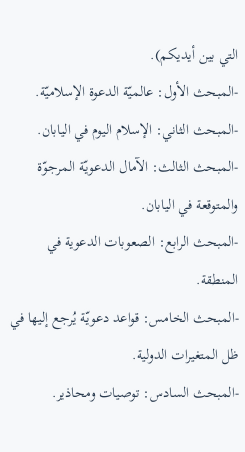التي بين أيديكم).
-المبحث الأول: عالميّة الدعوة الإسلاميّة.
-المبحث الثاني: الإسلام اليوم في اليابان.
-المبحث الثالث: الآمال الدعويّة المرجوّة والمتوقعة في اليابان.
-المبحث الرابع: الصعوبات الدعوية في المنطقة.
-المبحث الخامس: قواعد دعويّة يُرجع إليها في ظل المتغيرات الدولية.
-المبحث السادس: توصيات ومحاذير.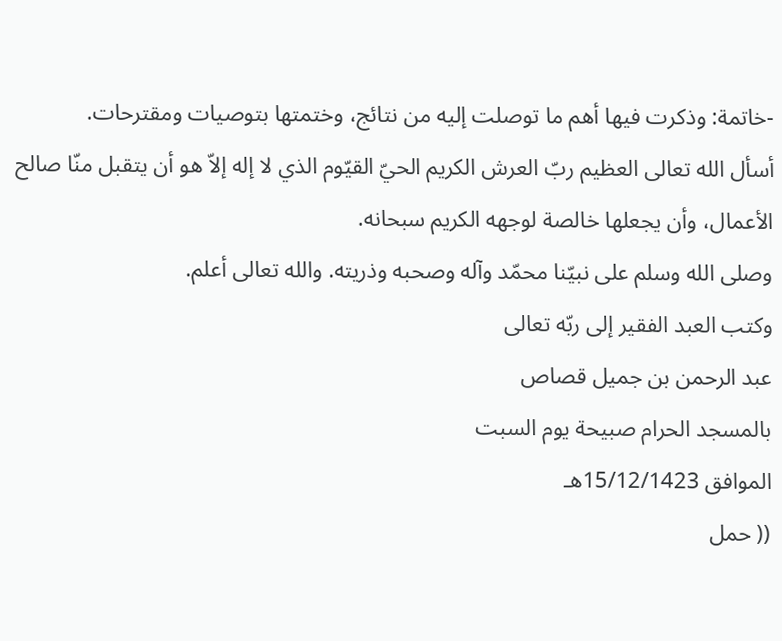-خاتمة: وذكرت فيها أهم ما توصلت إليه من نتائج، وختمتها بتوصيات ومقترحات.
أسأل الله تعالى العظيم ربّ العرش الكريم الحيّ القيّوم الذي لا إله إلاّ هو أن يتقبل منّا صالح الأعمال، وأن يجعلها خالصة لوجهه الكريم سبحانه.
وصلى الله وسلم على نبيّنا محمّد وآله وصحبه وذريته. والله تعالى أعلم.
وكتب العبد الفقير إلى ربّه تعالى
عبد الرحمن بن جميل قصاص
بالمسجد الحرام صبيحة يوم السبت
الموافق 15/12/1423هـ
(( حمل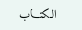الكتـــاب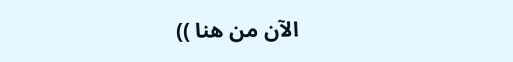الآن من هنا ))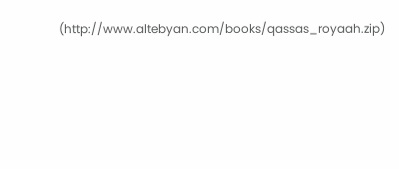(http://www.altebyan.com/books/qassas_royaah.zip)